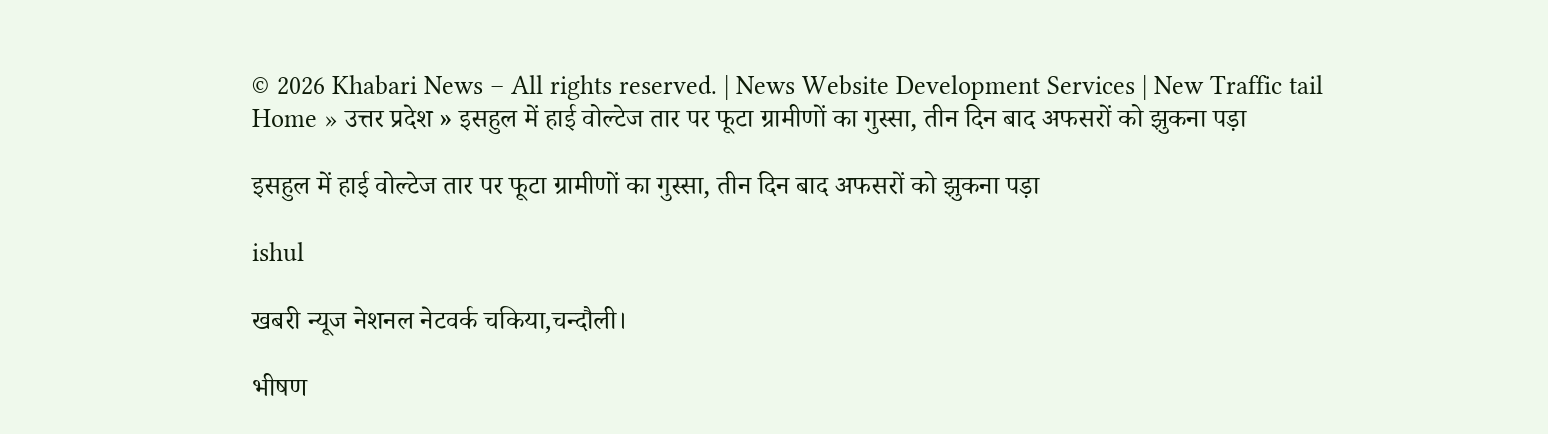© 2026 Khabari News – All rights reserved. | News Website Development Services | New Traffic tail
Home » उत्तर प्रदेश » इसहुल में हाई वोल्टेज तार पर फूटा ग्रामीणों का गुस्सा, तीन दिन बाद अफसरों को झुकना पड़ा

इसहुल में हाई वोल्टेज तार पर फूटा ग्रामीणों का गुस्सा, तीन दिन बाद अफसरों को झुकना पड़ा

ishul

खबरी न्यूज नेशनल नेटवर्क चकिया‚चन्दौली।

भीषण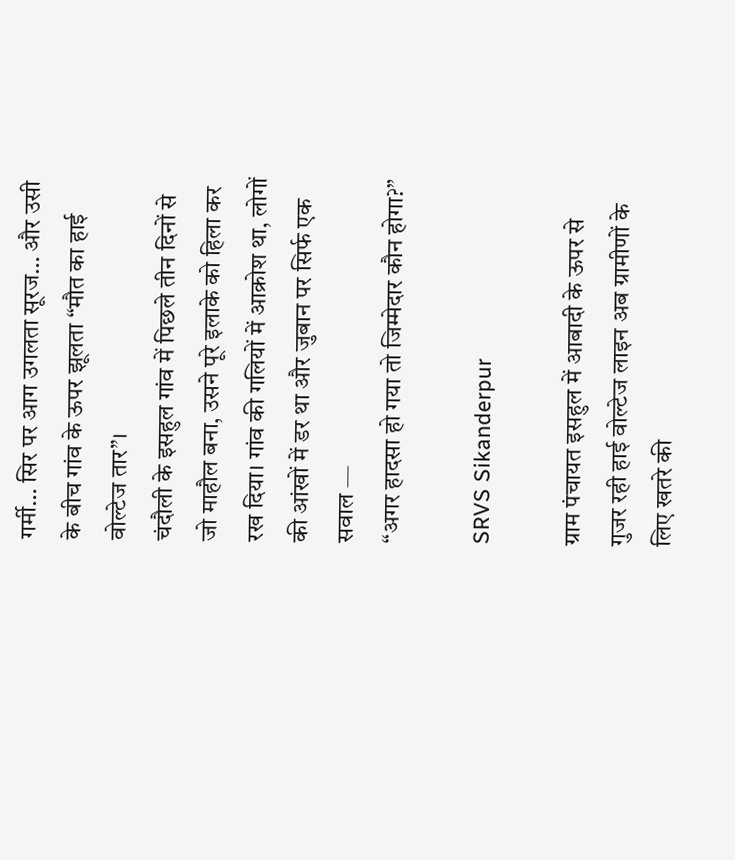गर्मी… सिर पर आग उगलता सूरज… और उसी के बीच गांव के ऊपर झूलता “मौत का हाई वोल्टेज तार”।
चंदौली के इसहुल गांव में पिछले तीन दिनों से जो माहौल बना, उसने पूरे इलाके को हिला कर रख दिया। गांव की गलियों में आक्रोश था, लोगों की आंखों में डर था और जुबान पर सिर्फ एक सवाल —
“अगर हादसा हो गया तो जिम्मेदार कौन होगा?”

SRVS Sikanderpur

ग्राम पंचायत इसहुल में आबादी के ऊपर से गुजर रही हाई वोल्टेज लाइन अब ग्रामीणों के लिए खतरे की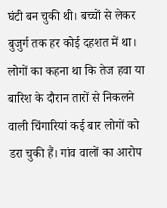घंटी बन चुकी थी। बच्चों से लेकर बुजुर्ग तक हर कोई दहशत में था। लोगों का कहना था कि तेज हवा या बारिश के दौरान तारों से निकलने वाली चिंगारियां कई बार लोगों को डरा चुकी हैं। गांव वालों का आरोप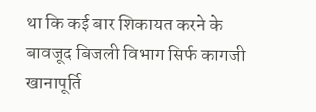था कि कई बार शिकायत करने के बावजूद बिजली विभाग सिर्फ कागजी खानापूर्ति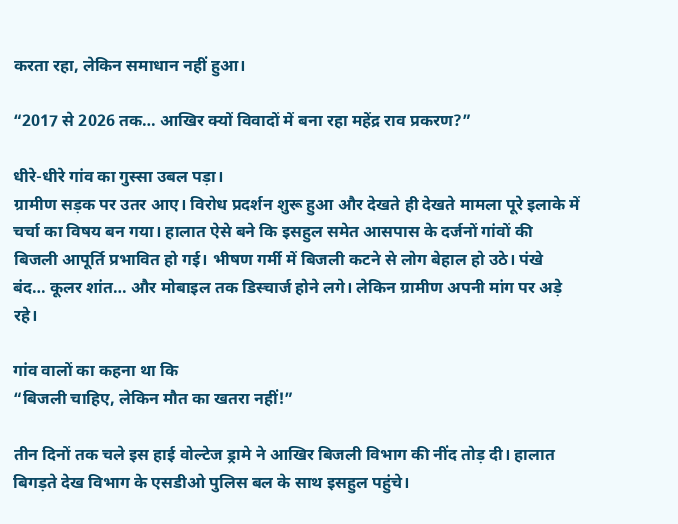करता रहा, लेकिन समाधान नहीं हुआ।

“2017 से 2026 तक… आखिर क्यों विवादों में बना रहा महेंद्र राव प्रकरण?”

धीरे-धीरे गांव का गुस्सा उबल पड़ा।
ग्रामीण सड़क पर उतर आए। विरोध प्रदर्शन शुरू हुआ और देखते ही देखते मामला पूरे इलाके में चर्चा का विषय बन गया। हालात ऐसे बने कि इसहुल समेत आसपास के दर्जनों गांवों की बिजली आपूर्ति प्रभावित हो गई। भीषण गर्मी में बिजली कटने से लोग बेहाल हो उठे। पंखे बंद… कूलर शांत… और मोबाइल तक डिस्चार्ज होने लगे। लेकिन ग्रामीण अपनी मांग पर अड़े रहे।

गांव वालों का कहना था कि
“बिजली चाहिए, लेकिन मौत का खतरा नहीं!”

तीन दिनों तक चले इस हाई वोल्टेज ड्रामे ने आखिर बिजली विभाग की नींद तोड़ दी। हालात बिगड़ते देख विभाग के एसडीओ पुलिस बल के साथ इसहुल पहुंचे।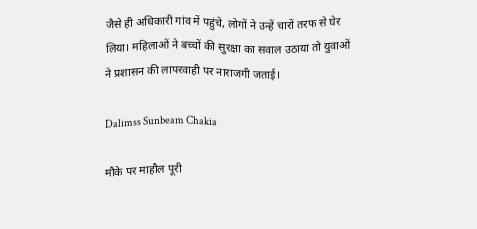जैसे ही अधिकारी गांव में पहुंचे, लोगों ने उन्हें चारों तरफ से घेर लिया। महिलाओं ने बच्चों की सुरक्षा का सवाल उठाया तो युवाओं ने प्रशासन की लापरवाही पर नाराजगी जताई।

Dalimss Sunbeam Chakia

मौके पर माहौल पूरी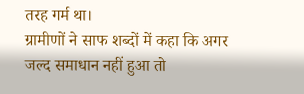तरह गर्म था।
ग्रामीणों ने साफ शब्दों में कहा कि अगर जल्द समाधान नहीं हुआ तो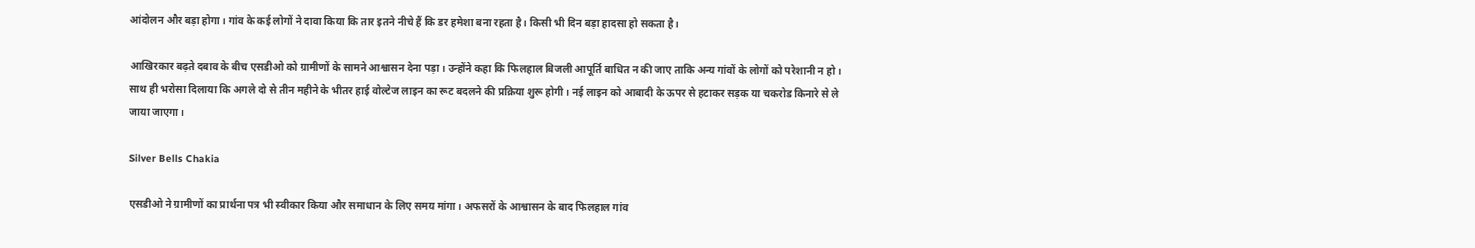आंदोलन और बड़ा होगा। गांव के कई लोगों ने दावा किया कि तार इतने नीचे हैं कि डर हमेशा बना रहता है। किसी भी दिन बड़ा हादसा हो सकता है।

आखिरकार बढ़ते दबाव के बीच एसडीओ को ग्रामीणों के सामने आश्वासन देना पड़ा। उन्होंने कहा कि फिलहाल बिजली आपूर्ति बाधित न की जाए ताकि अन्य गांवों के लोगों को परेशानी न हो। साथ ही भरोसा दिलाया कि अगले दो से तीन महीने के भीतर हाई वोल्टेज लाइन का रूट बदलने की प्रक्रिया शुरू होगी। नई लाइन को आबादी के ऊपर से हटाकर सड़क या चकरोड किनारे से ले जाया जाएगा।

Silver Bells Chakia

एसडीओ ने ग्रामीणों का प्रार्थना पत्र भी स्वीकार किया और समाधान के लिए समय मांगा। अफसरों के आश्वासन के बाद फिलहाल गांव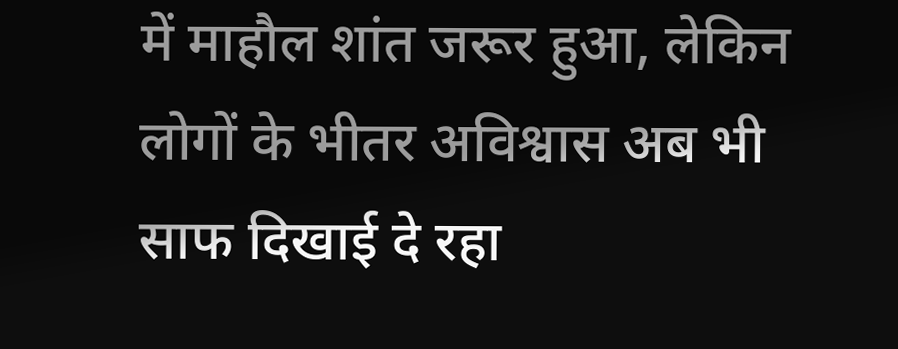में माहौल शांत जरूर हुआ, लेकिन लोगों के भीतर अविश्वास अब भी साफ दिखाई दे रहा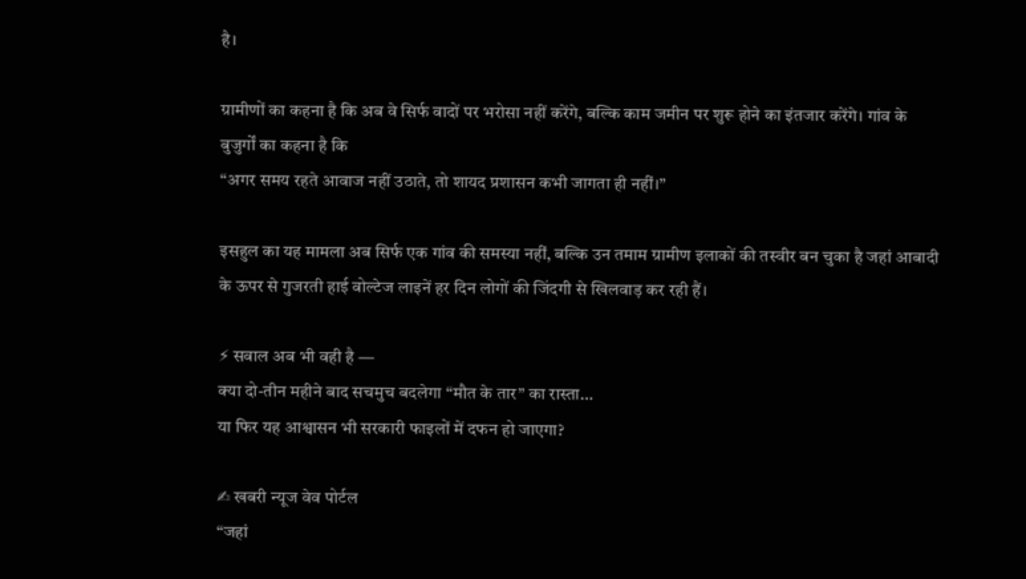है।

ग्रामीणों का कहना है कि अब वे सिर्फ वादों पर भरोसा नहीं करेंगे, बल्कि काम जमीन पर शुरू होने का इंतजार करेंगे। गांव के बुजुर्गों का कहना है कि
“अगर समय रहते आवाज नहीं उठाते, तो शायद प्रशासन कभी जागता ही नहीं।”

इसहुल का यह मामला अब सिर्फ एक गांव की समस्या नहीं, बल्कि उन तमाम ग्रामीण इलाकों की तस्वीर बन चुका है जहां आबादी के ऊपर से गुजरती हाई वोल्टेज लाइनें हर दिन लोगों की जिंदगी से खिलवाड़ कर रही हैं।

⚡ सवाल अब भी वही है —
क्या दो-तीन महीने बाद सचमुच बदलेगा “मौत के तार” का रास्ता…
या फिर यह आश्वासन भी सरकारी फाइलों में दफन हो जाएगा?

✍ खबरी न्यूज वेव पोर्टल
“जहां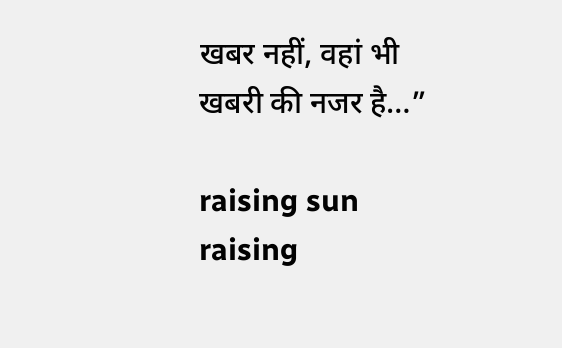खबर नहीं, वहां भी खबरी की नजर है…”

raising sun
raising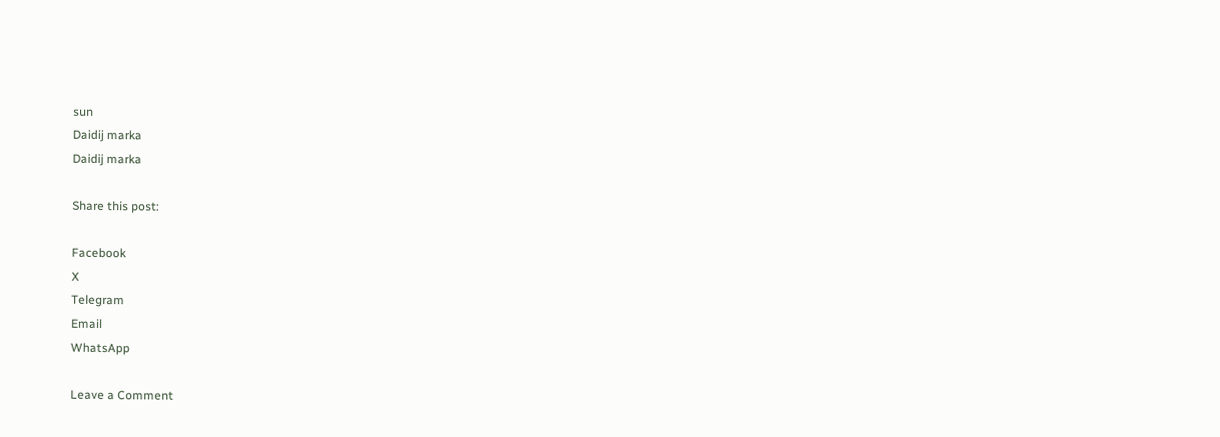sun
Daidij marka
Daidij marka

Share this post:

Facebook
X
Telegram
Email
WhatsApp

Leave a Comment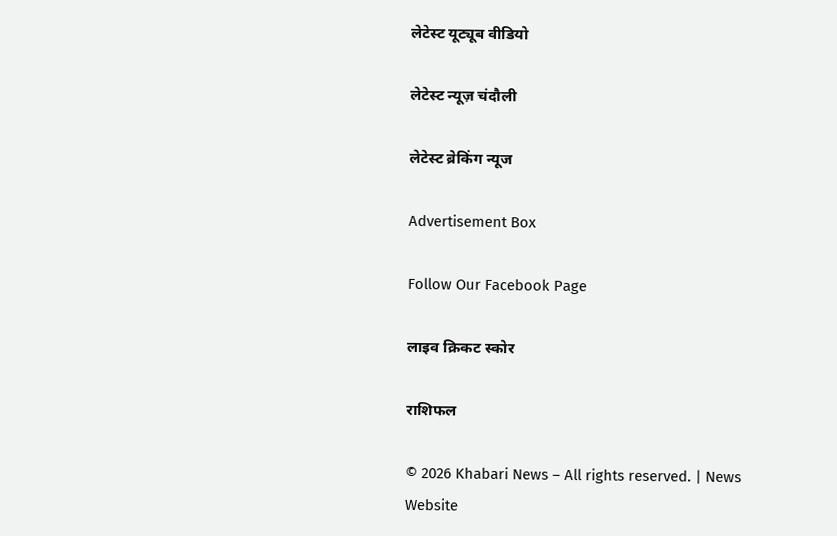लेटेस्ट यूट्यूब वीडियो

लेटेस्ट न्यूज़ चंदौली

लेटेस्ट ब्रेकिंग न्यूज

Advertisement Box

Follow Our Facebook Page

लाइव क्रिकट स्कोर

राशिफल

© 2026 Khabari News – All rights reserved. | News Website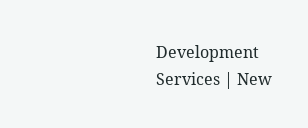Development Services | New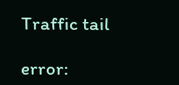Traffic tail

error: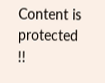Content is protected !!